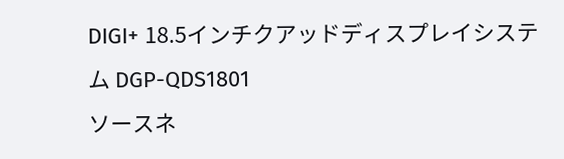DIGI+ 18.5インチクアッドディスプレイシステム DGP-QDS1801
ソースネ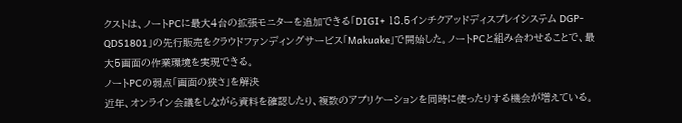クストは、ノートPCに最大4台の拡張モニターを追加できる「DIGI+ 18.5インチクアッドディスプレイシステム DGP-QDS1801」の先行販売をクラウドファンディングサービス「Makuake」で開始した。ノートPCと組み合わせることで、最大5画面の作業環境を実現できる。
ノートPCの弱点「画面の狭さ」を解決
近年、オンライン会議をしながら資料を確認したり、複数のアプリケーションを同時に使ったりする機会が増えている。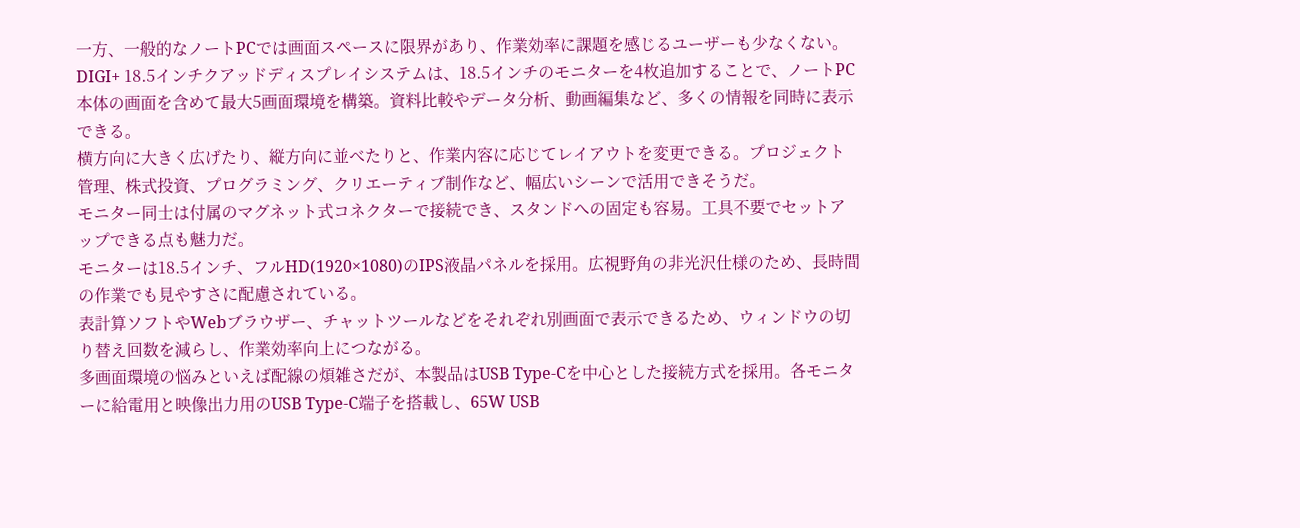一方、一般的なノートPCでは画面スペースに限界があり、作業効率に課題を感じるユーザーも少なくない。
DIGI+ 18.5インチクアッドディスプレイシステムは、18.5インチのモニターを4枚追加することで、ノートPC本体の画面を含めて最大5画面環境を構築。資料比較やデータ分析、動画編集など、多くの情報を同時に表示できる。
横方向に大きく広げたり、縦方向に並べたりと、作業内容に応じてレイアウトを変更できる。プロジェクト管理、株式投資、プログラミング、クリエーティブ制作など、幅広いシーンで活用できそうだ。
モニター同士は付属のマグネット式コネクターで接続でき、スタンドへの固定も容易。工具不要でセットアップできる点も魅力だ。
モニターは18.5インチ、フルHD(1920×1080)のIPS液晶パネルを採用。広視野角の非光沢仕様のため、長時間の作業でも見やすさに配慮されている。
表計算ソフトやWebブラウザー、チャットツールなどをそれぞれ別画面で表示できるため、ウィンドウの切り替え回数を減らし、作業効率向上につながる。
多画面環境の悩みといえば配線の煩雑さだが、本製品はUSB Type-Cを中心とした接続方式を採用。各モニターに給電用と映像出力用のUSB Type-C端子を搭載し、65W USB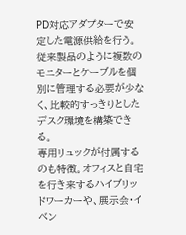PD対応アダプターで安定した電源供給を行う。従来製品のように複数のモニターとケーブルを個別に管理する必要が少なく、比較的すっきりとしたデスク環境を構築できる。
専用リュックが付属するのも特徴。オフィスと自宅を行き来するハイブリッドワーカーや、展示会・イベン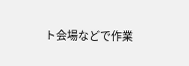ト会場などで作業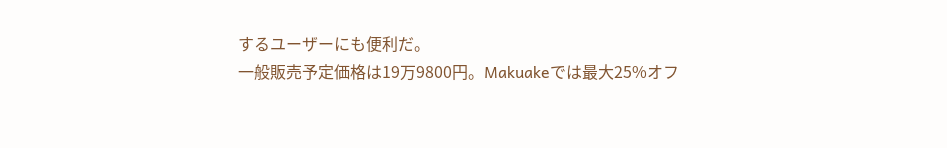するユーザーにも便利だ。
一般販売予定価格は19万9800円。Makuakeでは最大25%オフ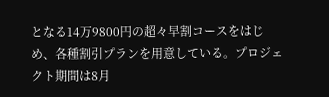となる14万9800円の超々早割コースをはじめ、各種割引プランを用意している。プロジェクト期間は8月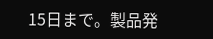15日まで。製品発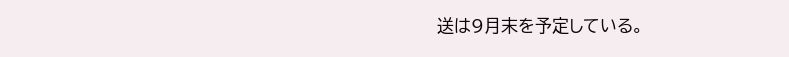送は9月末を予定している。